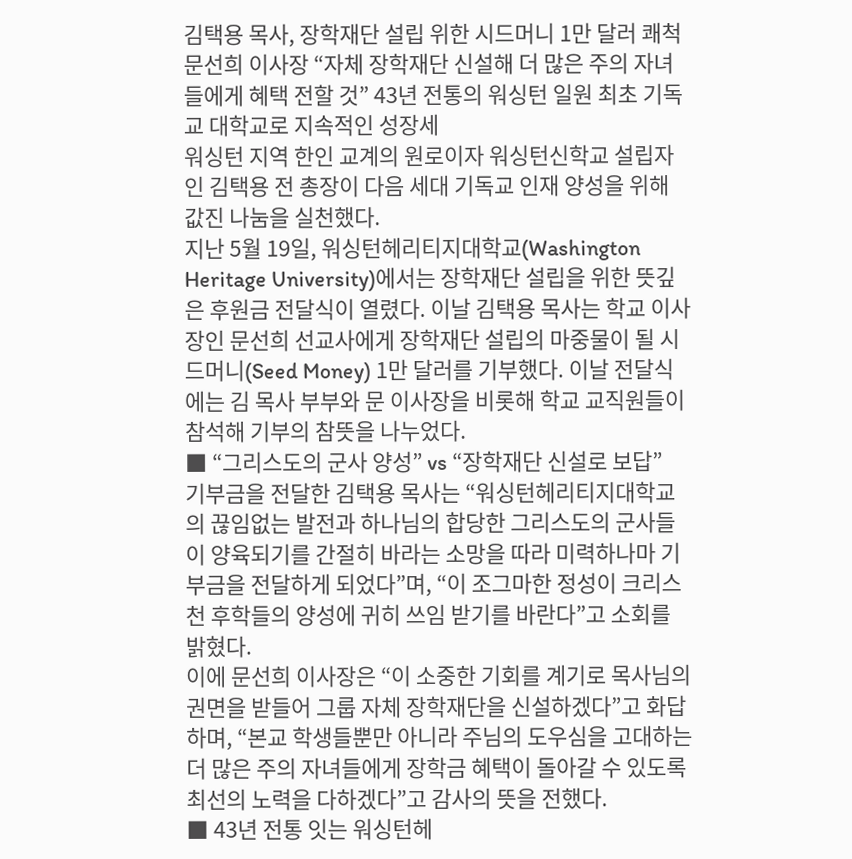김택용 목사, 장학재단 설립 위한 시드머니 1만 달러 쾌척 문선희 이사장 “자체 장학재단 신설해 더 많은 주의 자녀들에게 혜택 전할 것” 43년 전통의 워싱턴 일원 최초 기독교 대학교로 지속적인 성장세
워싱턴 지역 한인 교계의 원로이자 워싱턴신학교 설립자인 김택용 전 총장이 다음 세대 기독교 인재 양성을 위해 값진 나눔을 실천했다.
지난 5월 19일, 워싱턴헤리티지대학교(Washington Heritage University)에서는 장학재단 설립을 위한 뜻깊은 후원금 전달식이 열렸다. 이날 김택용 목사는 학교 이사장인 문선희 선교사에게 장학재단 설립의 마중물이 될 시드머니(Seed Money) 1만 달러를 기부했다. 이날 전달식에는 김 목사 부부와 문 이사장을 비롯해 학교 교직원들이 참석해 기부의 참뜻을 나누었다.
■ “그리스도의 군사 양성” vs “장학재단 신설로 보답”
기부금을 전달한 김택용 목사는 “워싱턴헤리티지대학교의 끊임없는 발전과 하나님의 합당한 그리스도의 군사들이 양육되기를 간절히 바라는 소망을 따라 미력하나마 기부금을 전달하게 되었다”며, “이 조그마한 정성이 크리스천 후학들의 양성에 귀히 쓰임 받기를 바란다”고 소회를 밝혔다.
이에 문선희 이사장은 “이 소중한 기회를 계기로 목사님의 권면을 받들어 그룹 자체 장학재단을 신설하겠다”고 화답하며, “본교 학생들뿐만 아니라 주님의 도우심을 고대하는 더 많은 주의 자녀들에게 장학금 혜택이 돌아갈 수 있도록 최선의 노력을 다하겠다”고 감사의 뜻을 전했다.
■ 43년 전통 잇는 워싱턴헤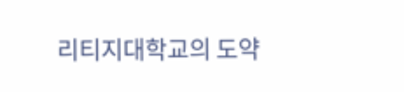리티지대학교의 도약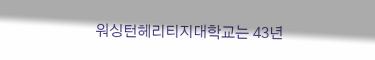워싱턴헤리티지대학교는 43년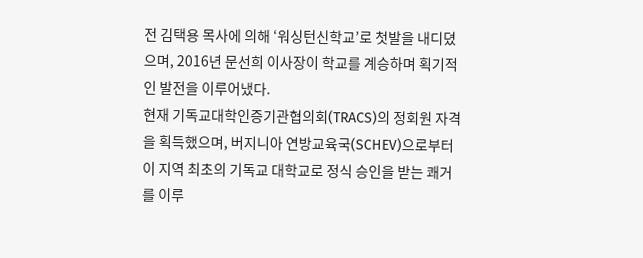전 김택용 목사에 의해 ‘워싱턴신학교’로 첫발을 내디뎠으며, 2016년 문선희 이사장이 학교를 계승하며 획기적인 발전을 이루어냈다.
현재 기독교대학인증기관협의회(TRACS)의 정회원 자격을 획득했으며, 버지니아 연방교육국(SCHEV)으로부터 이 지역 최초의 기독교 대학교로 정식 승인을 받는 쾌거를 이루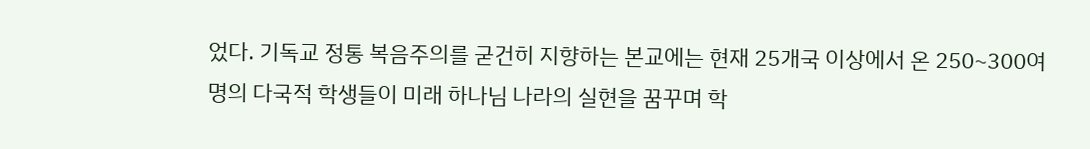었다. 기독교 정통 복음주의를 굳건히 지향하는 본교에는 현재 25개국 이상에서 온 250~300여 명의 다국적 학생들이 미래 하나님 나라의 실현을 꿈꾸며 학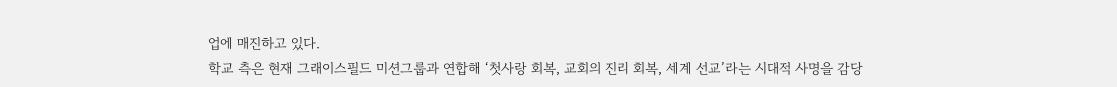업에 매진하고 있다.
학교 측은 현재 그래이스필드 미션그룹과 연합해 ‘첫사랑 회복, 교회의 진리 회복, 세계 선교’라는 시대적 사명을 감당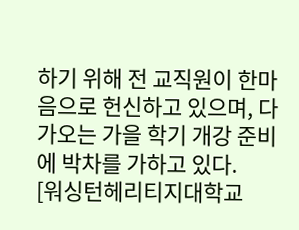하기 위해 전 교직원이 한마음으로 헌신하고 있으며, 다가오는 가을 학기 개강 준비에 박차를 가하고 있다.
[워싱턴헤리티지대학교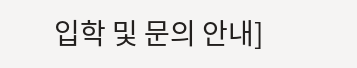입학 및 문의 안내]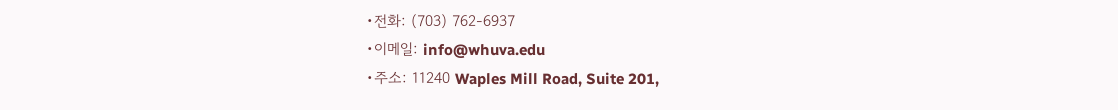•전화: (703) 762-6937
•이메일: info@whuva.edu
•주소: 11240 Waples Mill Road, Suite 201,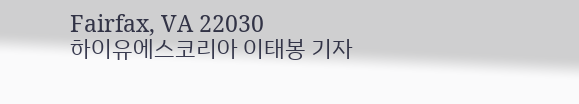Fairfax, VA 22030
하이유에스코리아 이태봉 기자